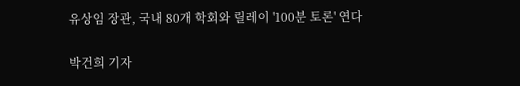유상임 장관, 국내 80개 학회와 릴레이 '100분 토론' 연다

박건희 기자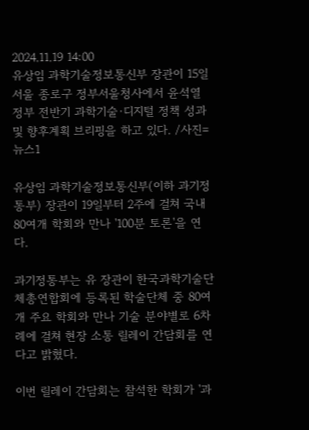2024.11.19 14:00
유상임 과학기술정보통신부 장관이 15일 서울 종로구 정부서울청사에서 윤석열 정부 전반기 과학기술·디지털 정책 성과 및 향후계획 브리핑을 하고 있다. /사진=뉴스1

유상임 과학기술정보통신부(이하 과기정통부) 장관이 19일부터 2주에 걸쳐 국내 80여개 학회와 만나 '100분 토론'을 연다.

과기정통부는 유 장관이 한국과학기술단체총연합회에 등록된 학술단체 중 80여개 주요 학회와 만나 기술 분야별로 6차례에 걸쳐 현장 소통 릴레이 간담회를 연다고 밝혔다.

이번 릴레이 간담회는 참석한 학회가 '과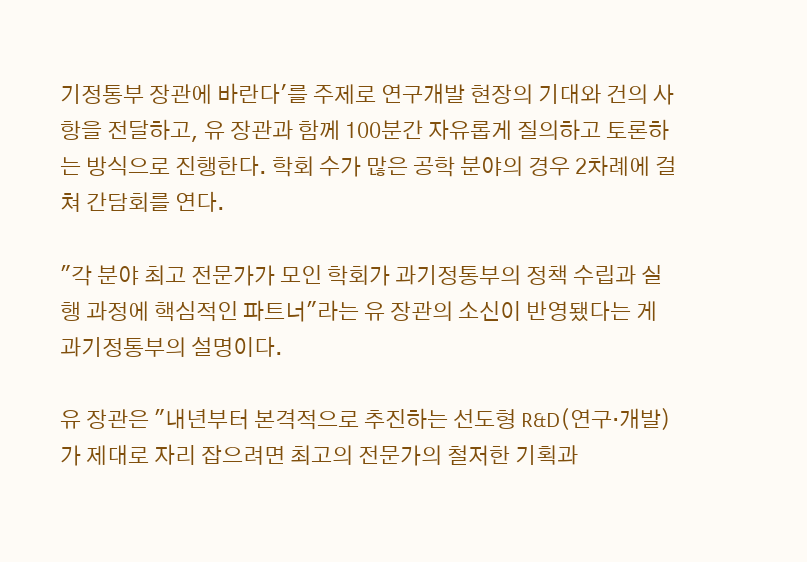기정통부 장관에 바란다'를 주제로 연구개발 현장의 기대와 건의 사항을 전달하고, 유 장관과 함께 100분간 자유롭게 질의하고 토론하는 방식으로 진행한다. 학회 수가 많은 공학 분야의 경우 2차례에 걸쳐 간담회를 연다.

"각 분야 최고 전문가가 모인 학회가 과기정통부의 정책 수립과 실행 과정에 핵심적인 파트너"라는 유 장관의 소신이 반영됐다는 게 과기정통부의 설명이다.

유 장관은 "내년부터 본격적으로 추진하는 선도형 R&D(연구·개발)가 제대로 자리 잡으려면 최고의 전문가의 철저한 기획과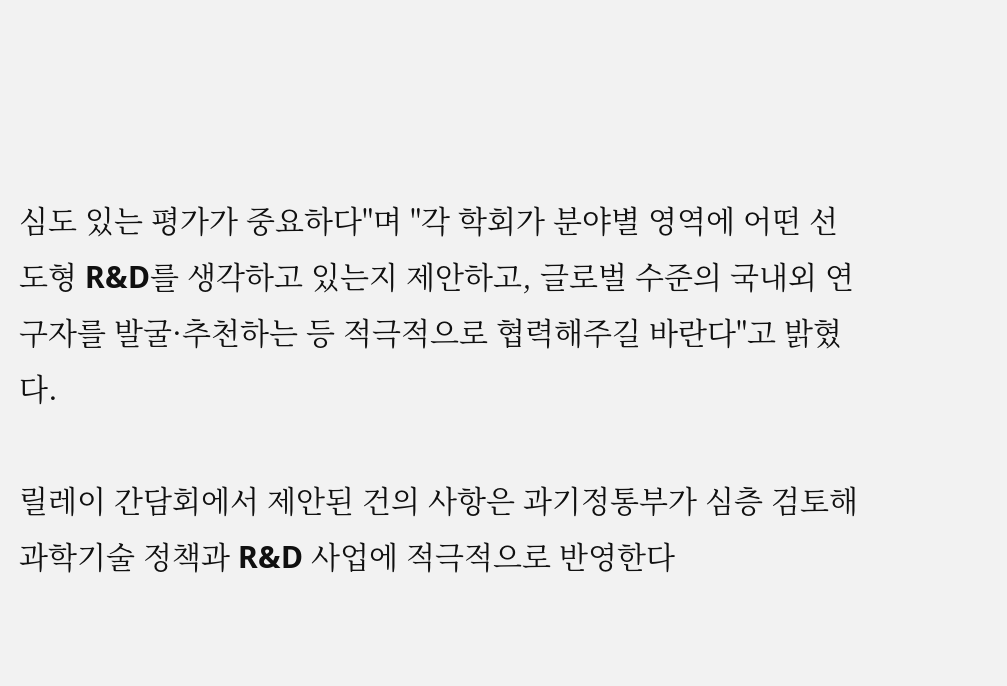심도 있는 평가가 중요하다"며 "각 학회가 분야별 영역에 어떤 선도형 R&D를 생각하고 있는지 제안하고, 글로벌 수준의 국내외 연구자를 발굴·추천하는 등 적극적으로 협력해주길 바란다"고 밝혔다.

릴레이 간담회에서 제안된 건의 사항은 과기정통부가 심층 검토해 과학기술 정책과 R&D 사업에 적극적으로 반영한다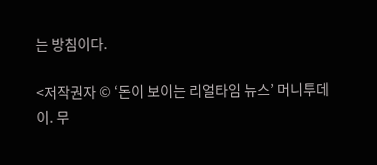는 방침이다.

<저작권자 © ‘돈이 보이는 리얼타임 뉴스’ 머니투데이. 무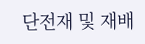단전재 및 재배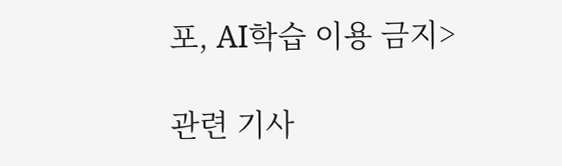포, AI학습 이용 금지>

관련 기사